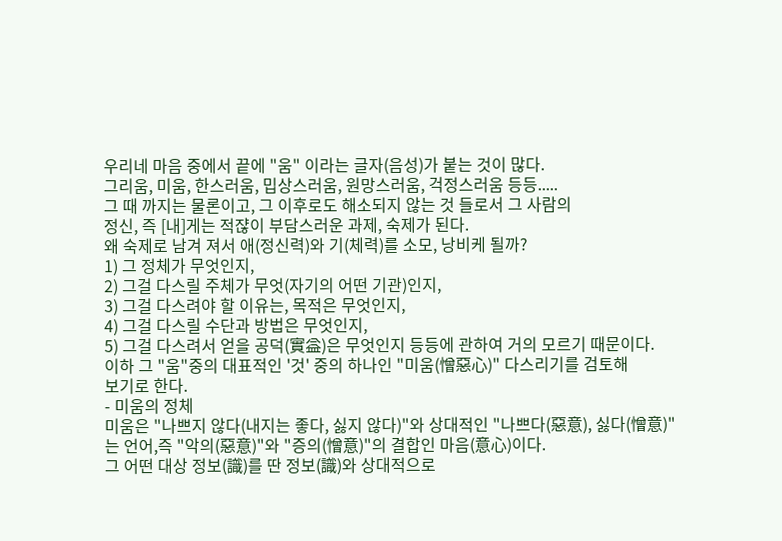우리네 마음 중에서 끝에 "움" 이라는 글자(음성)가 붙는 것이 많다.
그리움, 미움, 한스러움, 밉상스러움, 원망스러움, 걱정스러움 등등.....
그 때 까지는 물론이고, 그 이후로도 해소되지 않는 것 들로서 그 사람의
정신, 즉 [내]게는 적쟎이 부담스러운 과제, 숙제가 된다.
왜 숙제로 남겨 져서 애(정신력)와 기(체력)를 소모, 낭비케 될까?
1) 그 정체가 무엇인지,
2) 그걸 다스릴 주체가 무엇(자기의 어떤 기관)인지,
3) 그걸 다스려야 할 이유는, 목적은 무엇인지,
4) 그걸 다스릴 수단과 방법은 무엇인지,
5) 그걸 다스려서 얻을 공덕(實益)은 무엇인지 등등에 관하여 거의 모르기 때문이다.
이하 그 "움"중의 대표적인 '것' 중의 하나인 "미움(憎惡心)" 다스리기를 검토해
보기로 한다.
- 미움의 정체
미움은 "나쁘지 않다(내지는 좋다, 싫지 않다)"와 상대적인 "나쁘다(惡意), 싫다(憎意)"
는 언어,즉 "악의(惡意)"와 "증의(憎意)"의 결합인 마음(意心)이다.
그 어떤 대상 정보(識)를 딴 정보(識)와 상대적으로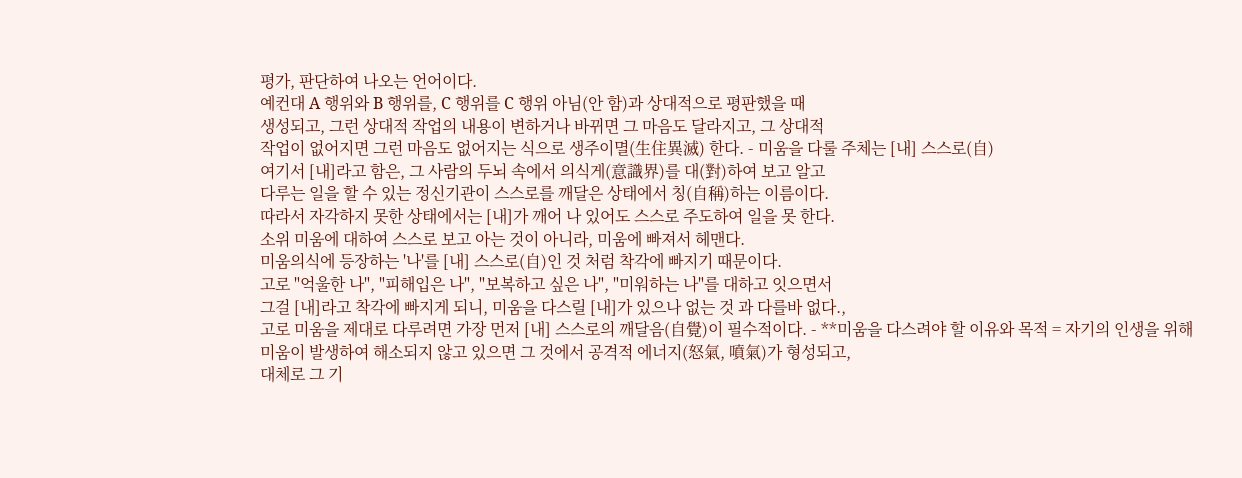평가, 판단하여 나오는 언어이다.
예컨대 A 행위와 B 행위를, C 행위를 C 행위 아님(안 함)과 상대적으로 평판했을 때
생성되고, 그런 상대적 작업의 내용이 변하거나 바뀌면 그 마음도 달라지고, 그 상대적
작업이 없어지면 그런 마음도 없어지는 식으로 생주이멸(生住異滅) 한다. - 미움을 다룰 주체는 [내] 스스로(自)
여기서 [내]라고 함은, 그 사람의 두뇌 속에서 의식게(意識界)를 대(對)하여 보고 알고
다루는 일을 할 수 있는 정신기관이 스스로를 깨달은 상태에서 칭(自稱)하는 이름이다.
따라서 자각하지 못한 상태에서는 [내]가 깨어 나 있어도 스스로 주도하여 일을 못 한다.
소위 미움에 대하여 스스로 보고 아는 것이 아니라, 미움에 빠져서 헤맨다.
미움의식에 등장하는 '나'를 [내] 스스로(自)인 것 처럼 착각에 빠지기 때문이다.
고로 "억울한 나", "피해입은 나", "보복하고 싶은 나", "미워하는 나"를 대하고 잇으면서
그걸 [내]라고 착각에 빠지게 되니, 미움을 다스릴 [내]가 있으나 없는 것 과 다를바 없다.,
고로 미움을 제대로 다루려면 가장 먼저 [내] 스스로의 깨달음(自覺)이 필수적이다. - **미움을 다스려야 할 이유와 목적 = 자기의 인생을 위해
미움이 발생하여 해소되지 않고 있으면 그 것에서 공격적 에너지(怒氣, 噴氣)가 형성되고,
대체로 그 기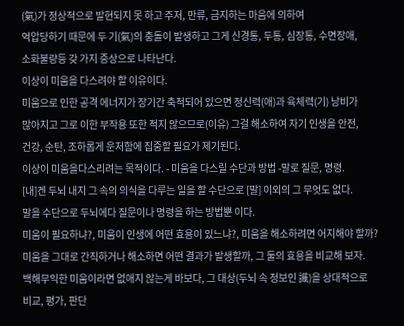(氣)가 정상적으로 발현되지 못 하고 주저, 만류, 금지하는 마음에 의하여
억압당하기 때문에 두 기(氣)의 충돌이 발생하고 그게 신경통, 두통, 심장통, 수면장애,
소화불량등 갖 가지 증상으로 나타난다.
이상이 미움을 다스려야 할 이유이다.
미움으로 인한 공격 에너지가 장기간 축적되어 있으면 정신력(애)과 육체력(기) 낭비가
많아지고 그로 이한 부작용 또한 적지 않으므로(이유) 그걸 해소하여 자기 인생을 안전,
건강, 순탄, 조하롭게 운저함에 집중할 필요가 제기된다.
이상이 미움을다스리려는 목적이다. - 미움을 다스릴 수단과 방법 -말로 질문, 명령.
[내]겐 두뇌 내지 그 속의 의식을 다루는 일을 할 수단으로 [말] 이외의 그 무엇도 없다.
말을 수단으로 두뇌에다 질문이나 명령을 하는 방법뿐 이다.
미움이 필요하냐?, 미움이 인생에 어떤 효용이 있느냐?, 미움을 해소하려면 어지해야 할까?
미움을 그대로 간직하거나 해소하면 어떤 결과가 발생할까, 그 둘의 효용을 비교해 보자.
백해무익한 미움이라면 없애지 않는게 바보다, 그 대상(두뇌 속 정보인 識)을 상대적으로
비교, 평가, 판단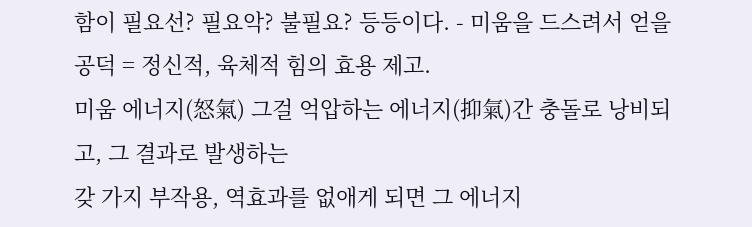함이 필요선? 필요악? 불필요? 등등이다. - 미움을 드스려서 얻을 공덕 = 정신적, 육체적 힘의 효용 제고.
미움 에너지(怒氣) 그걸 억압하는 에너지(抑氣)간 충돌로 낭비되고, 그 결과로 발생하는
갖 가지 부작용, 역효과를 없애게 되면 그 에너지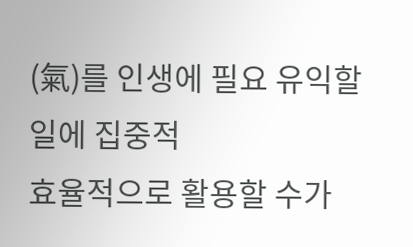(氣)를 인생에 필요 유익할 일에 집중적
효율적으로 활용할 수가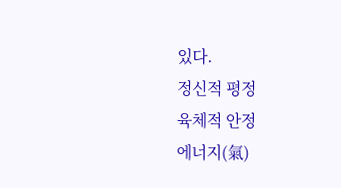있다.
정신적 평정
육체적 안정
에너지(氣)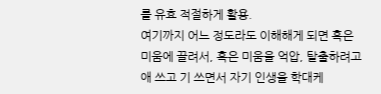를 유효 적절하게 활용.
여기까지 어느 정도라도 이해해게 되면 혹은 미움에 끌려서, 혹은 미움을 억압, 탈출하려고
애 쓰고 기 쓰면서 자기 인생을 학대케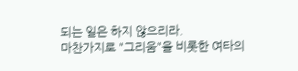되는 일은 하지 않으리라.
마찬가지로 "그리움"을 비롯한 여타의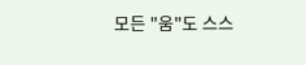모든 "움"도 스스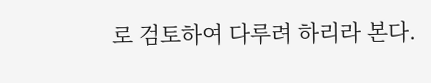로 검토하여 다루려 하리라 본다.